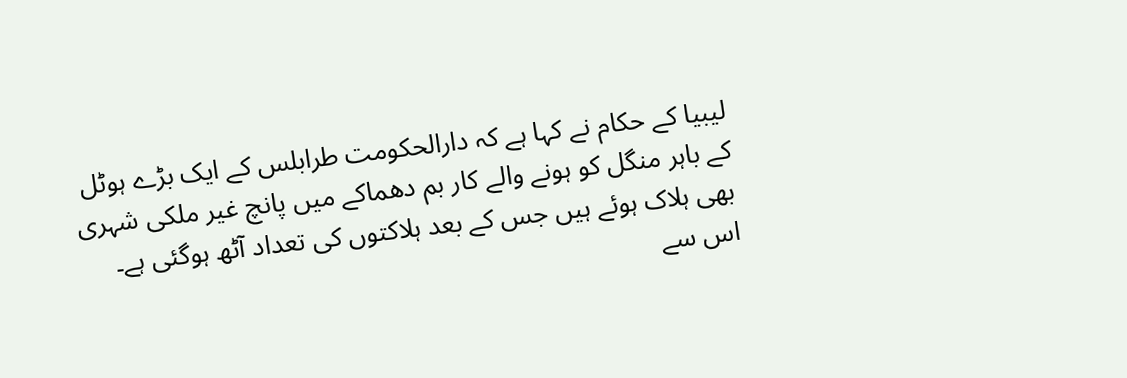لیبیا کے حکام نے کہا ہے کہ دارالحکومت طرابلس کے ایک بڑے ہوٹل کے باہر منگل کو ہونے والے کار بم دھماکے میں پانچ غیر ملکی شہری بھی ہلاک ہوئے ہیں جس کے بعد ہلاکتوں کی تعداد آٹھ ہوگئی ہے۔
اس سے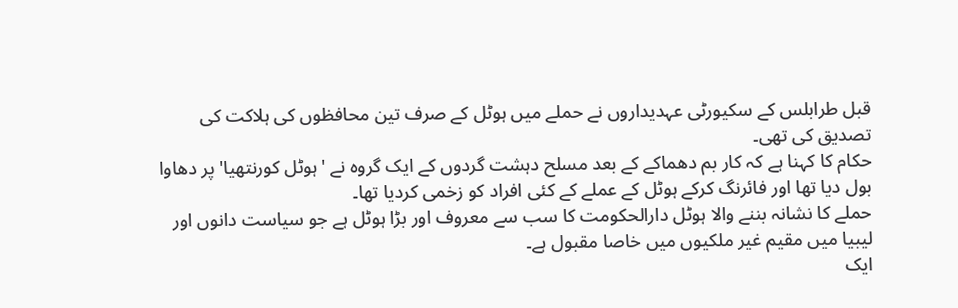قبل طرابلس کے سکیورٹی عہدیداروں نے حملے میں ہوٹل کے صرف تین محافظوں کی ہلاکت کی تصدیق کی تھی۔
حکام کا کہنا ہے کہ کار بم دھماکے کے بعد مسلح دہشت گردوں کے ایک گروہ نے 'ہوٹل کورنتھیا' پر دھاوا بول دیا تھا اور فائرنگ کرکے ہوٹل کے عملے کے کئی افراد کو زخمی کردیا تھا۔
حملے کا نشانہ بننے والا ہوٹل دارالحکومت کا سب سے معروف اور بڑا ہوٹل ہے جو سیاست دانوں اور لیبیا میں مقیم غیر ملکیوں میں خاصا مقبول ہے۔
ایک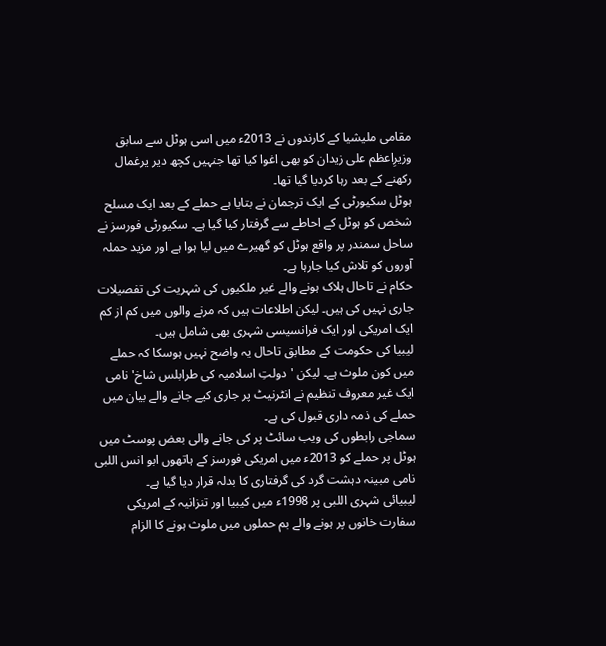مقامی ملیشیا کے کارندوں نے 2013ء میں اسی ہوٹل سے سابق وزیرِاعظم علی زیدان کو بھی اغوا کیا تھا جنہیں کچھ دیر یرغمال رکھنے کے بعد رہا کردیا گیا تھا۔
ہوٹل سکیورٹی کے ایک ترجمان نے بتایا ہے حملے کے بعد ایک مسلح شخص کو ہوٹل کے احاطے سے گرفتار کیا گیا ہے۔ سکیورٹی فورسز نے ساحل سمندر پر واقع ہوٹل کو گھیرے میں لیا ہوا ہے اور مزید حملہ آوروں کو تلاش کیا جارہا ہے۔
حکام نے تاحال ہلاک ہونے والے غیر ملکیوں کی شہریت کی تفصیلات جاری نہیں کی ہیں۔ لیکن اطلاعات ہیں کہ مرنے والوں میں کم از کم ایک امریکی اور ایک فرانسیسی شہری بھی شامل ہیں۔
لیبیا کی حکومت کے مطابق تاحال یہ واضح نہیں ہوسکا کہ حملے میں کون ملوث ہے۔ لیکن 'دولتِ اسلامیہ کی طرابلس شاخ' نامی ایک غیر معروف تنظیم نے انٹرنیٹ پر جاری کیے جانے والے بیان میں حملے کی ذمہ داری قبول کی ہے۔
سماجی رابطوں کی ویب سائٹ پر کی جانے والی بعض پوسٹ میں ہوٹل پر حملے کو 2013ء میں امریکی فورسز کے ہاتھوں ابو انس اللبی نامی مبینہ دہشت گرد کی گرفتاری کا بدلہ قرار دیا گیا ہے۔
لیبیائی شہری اللبی پر 1998ء میں کیبیا اور تنزانیہ کے امریکی سفارت خانوں پر ہونے والے بم حملوں میں ملوث ہونے کا الزام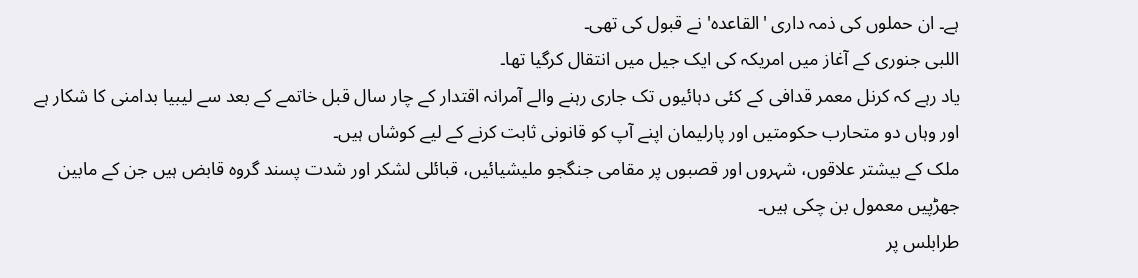ہے۔ ان حملوں کی ذمہ داری 'القاعدہ' نے قبول کی تھی۔
اللبی جنوری کے آغاز میں امریکہ کی ایک جیل میں انتقال کرگیا تھا۔
یاد رہے کہ کرنل معمر قدافی کے کئی دہائیوں تک جاری رہنے والے آمرانہ اقتدار کے چار سال قبل خاتمے کے بعد سے لیبیا بدامنی کا شکار ہے اور وہاں دو متحارب حکومتیں اور پارلیمان اپنے آپ کو قانونی ثابت کرنے کے لیے کوشاں ہیں۔
ملک کے بیشتر علاقوں، شہروں اور قصبوں پر مقامی جنگجو ملیشیائیں، قبائلی لشکر اور شدت پسند گروہ قابض ہیں جن کے مابین جھڑپیں معمول بن چکی ہیں۔
طرابلس پر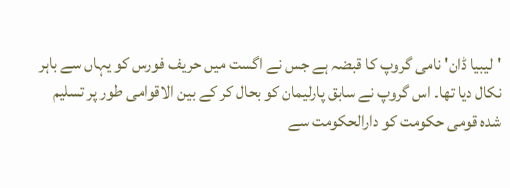'لیبیا ڈان' نامی گروپ کا قبضہ ہے جس نے اگست میں حریف فورس کو یہاں سے باہر نکال دیا تھا۔ اس گروپ نے سابق پارلیمان کو بحال کر کے بین الاقوامی طور پر تسلیم شدہ قومی حکومت کو دارالحکومت سے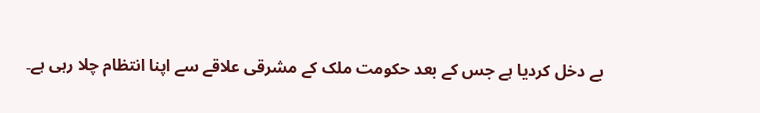بے دخل کردیا ہے جس کے بعد حکومت ملک کے مشرقی علاقے سے اپنا انتظام چلا رہی ہے۔